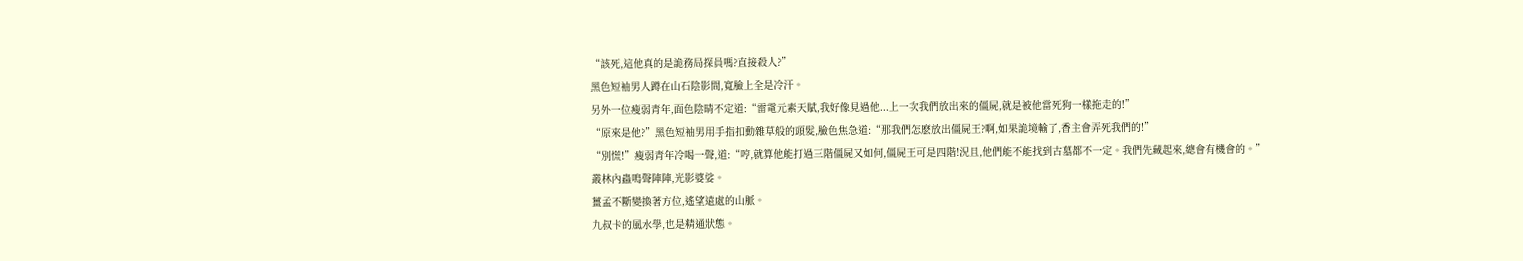“該死,這他真的是詭務局探員嗎?直接殺人?”
黑色短袖男人蹲在山石陰影間,寬臉上全是冷汗。
另外一位瘦弱青年,面色陰晴不定道:“雷電元素天賦,我好像見過他...上一次我們放出來的僵屍,就是被他當死狗一樣拖走的!”
“原來是他?”黑色短袖男用手指扣動雜草般的頭髮,臉色焦急道:“那我們怎麽放出僵屍王?啊,如果詭境輸了,香主會弄死我們的!”
“別慌!”瘦弱青年冷喝一聲,道:“哼,就算他能打過三階僵屍又如何,僵屍王可是四階!況且,他們能不能找到古墓都不一定。我們先藏起來,總會有機會的。”
叢林內蟲鳴聲陣陣,光影婆娑。
薑孟不斷變換著方位,遙望遠處的山脈。
九叔卡的風水學,也是精通狀態。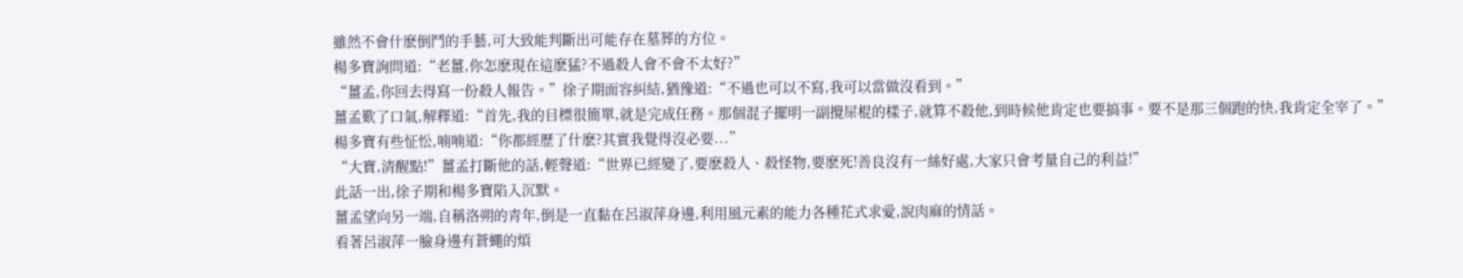雖然不會什麽倒鬥的手藝,可大致能判斷出可能存在墓葬的方位。
楊多寶詢問道:“老薑,你怎麽現在這麽猛?不過殺人會不會不太好?”
“薑孟,你回去得寫一份殺人報告。”徐子期面容糾結,猶豫道:“不過也可以不寫,我可以當做沒看到。”
薑孟歎了口氣,解釋道:“首先,我的目標很簡單,就是完成任務。那個混子擺明一副攪屎棍的樣子,就算不殺他,到時候他肯定也要搞事。要不是那三個跑的快,我肯定全宰了。”
楊多寶有些怔忪,喃喃道:“你都經歷了什麽?其實我覺得沒必要...”
“大寶,清醒點!”薑孟打斷他的話,輕聲道:“世界已經變了,要麽殺人、殺怪物,要麽死!善良沒有一絲好處,大家只會考量自己的利益!”
此話一出,徐子期和楊多寶陷入沉默。
薑孟望向另一端,自稱洛朔的青年,倒是一直黏在呂淑萍身邊,利用風元素的能力各種花式求愛,說肉麻的情話。
看著呂淑萍一臉身邊有蒼蠅的煩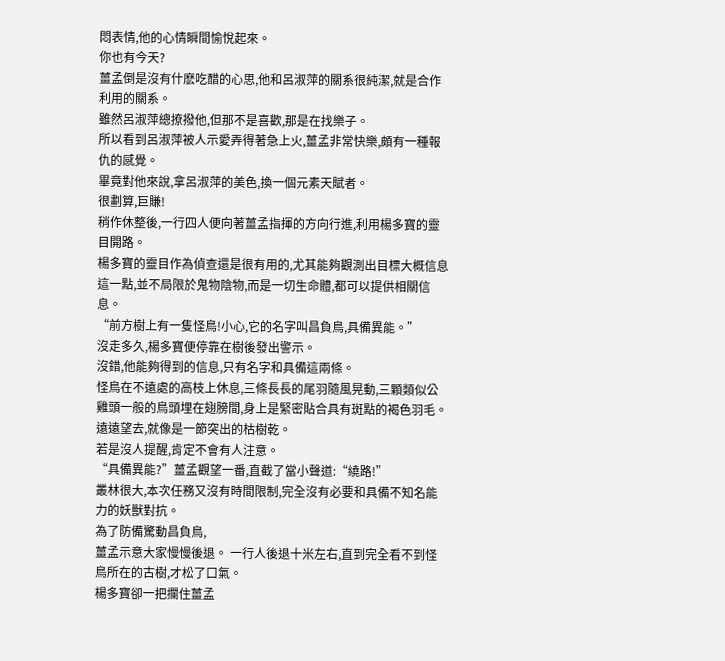悶表情,他的心情瞬間愉悅起來。
你也有今天?
薑孟倒是沒有什麽吃醋的心思,他和呂淑萍的關系很純潔,就是合作利用的關系。
雖然呂淑萍總撩撥他,但那不是喜歡,那是在找樂子。
所以看到呂淑萍被人示愛弄得著急上火,薑孟非常快樂,頗有一種報仇的感覺。
畢竟對他來說,拿呂淑萍的美色,換一個元素天賦者。
很劃算,巨賺!
稍作休整後,一行四人便向著薑孟指揮的方向行進,利用楊多寶的靈目開路。
楊多寶的靈目作為偵查還是很有用的,尤其能夠觀測出目標大概信息這一點,並不局限於鬼物陰物,而是一切生命體,都可以提供相關信息。
“前方樹上有一隻怪鳥!小心,它的名字叫昌負鳥,具備異能。”
沒走多久,楊多寶便停靠在樹後發出警示。
沒錯,他能夠得到的信息,只有名字和具備這兩條。
怪鳥在不遠處的高枝上休息,三條長長的尾羽隨風晃動,三顆類似公雞頭一般的鳥頭埋在翅膀間,身上是緊密貼合具有斑點的褐色羽毛。
遠遠望去,就像是一節突出的枯樹乾。
若是沒人提醒,肯定不會有人注意。
“具備異能?”薑孟觀望一番,直截了當小聲道:“繞路!”
叢林很大,本次任務又沒有時間限制,完全沒有必要和具備不知名能力的妖獸對抗。
為了防備驚動昌負鳥,
薑孟示意大家慢慢後退。 一行人後退十米左右,直到完全看不到怪鳥所在的古樹,才松了口氣。
楊多寶卻一把攔住薑孟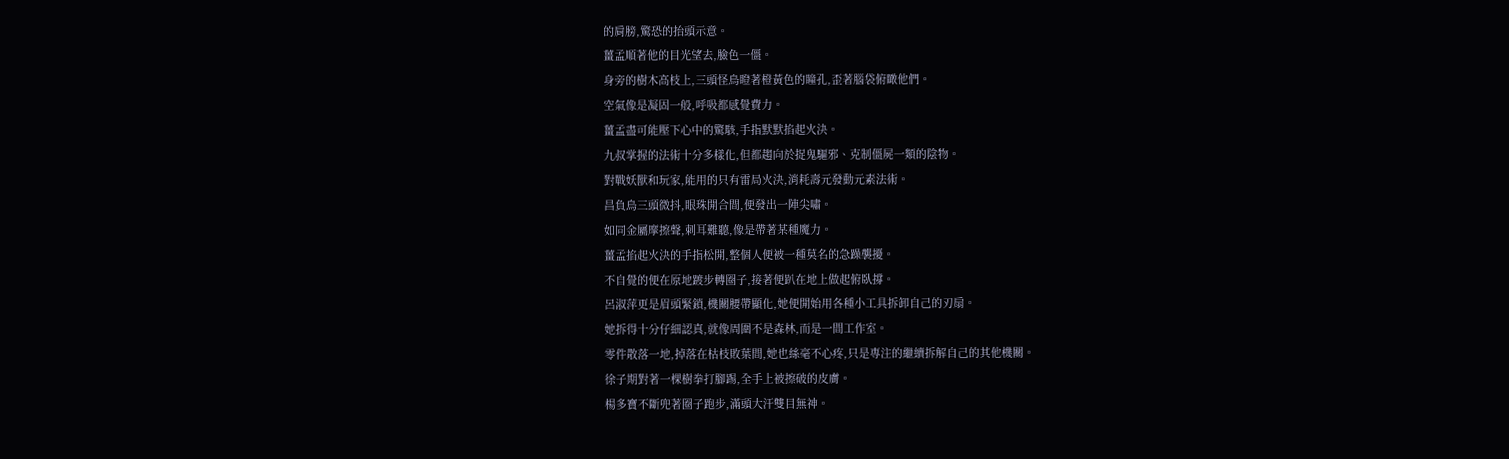的肩膀,驚恐的抬頭示意。
薑孟順著他的目光望去,臉色一僵。
身旁的樹木高枝上,三頭怪鳥瞪著橙黃色的瞳孔,歪著腦袋俯瞰他們。
空氣像是凝固一般,呼吸都感覺費力。
薑孟盡可能壓下心中的驚駭,手指默默掐起火決。
九叔掌握的法術十分多樣化,但都趨向於捉鬼驅邪、克制僵屍一類的陰物。
對戰妖獸和玩家,能用的只有雷局火決,消耗壽元發動元素法術。
昌負鳥三頭微抖,眼珠開合間,便發出一陣尖嘯。
如同金屬摩擦聲,刺耳難聽,像是帶著某種魔力。
薑孟掐起火決的手指松開,整個人便被一種莫名的急躁襲擾。
不自覺的便在原地踱步轉圈子,接著便趴在地上做起俯臥撐。
呂淑萍更是眉頭緊鎖,機關腰帶顯化,她便開始用各種小工具拆卸自己的刃扇。
她拆得十分仔細認真,就像周圍不是森林,而是一間工作室。
零件散落一地,掉落在枯枝敗葉間,她也絲毫不心疼,只是專注的繼續拆解自己的其他機關。
徐子期對著一棵樹拳打腳踢,全手上被擦破的皮膚。
楊多寶不斷兜著圈子跑步,滿頭大汗雙目無神。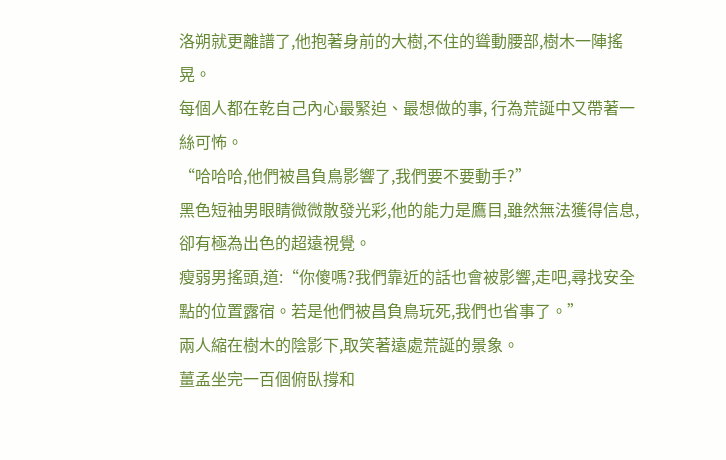洛朔就更離譜了,他抱著身前的大樹,不住的聳動腰部,樹木一陣搖晃。
每個人都在乾自己內心最緊迫、最想做的事, 行為荒誕中又帶著一絲可怖。
“哈哈哈,他們被昌負鳥影響了,我們要不要動手?”
黑色短袖男眼睛微微散發光彩,他的能力是鷹目,雖然無法獲得信息,卻有極為出色的超遠視覺。
瘦弱男搖頭,道:“你傻嗎?我們靠近的話也會被影響,走吧,尋找安全點的位置露宿。若是他們被昌負鳥玩死,我們也省事了。”
兩人縮在樹木的陰影下,取笑著遠處荒誕的景象。
薑孟坐完一百個俯臥撐和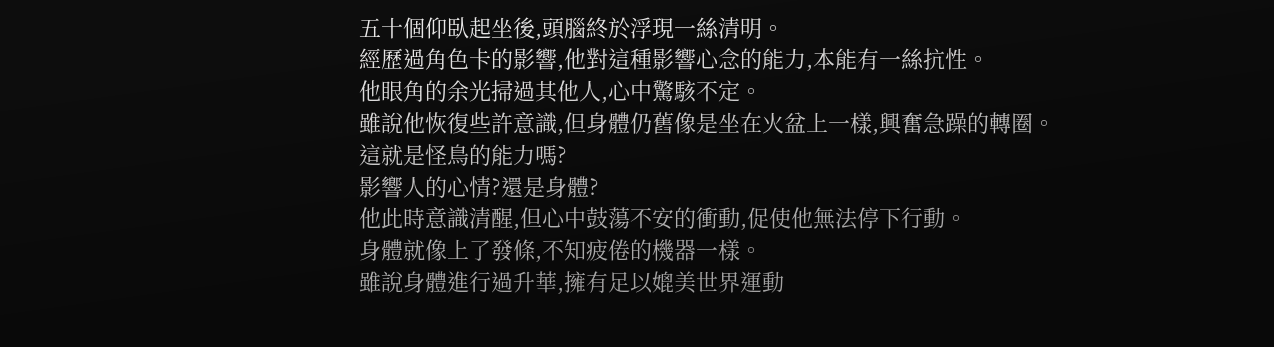五十個仰臥起坐後,頭腦終於浮現一絲清明。
經歷過角色卡的影響,他對這種影響心念的能力,本能有一絲抗性。
他眼角的余光掃過其他人,心中驚駭不定。
雖說他恢復些許意識,但身體仍舊像是坐在火盆上一樣,興奮急躁的轉圈。
這就是怪鳥的能力嗎?
影響人的心情?還是身體?
他此時意識清醒,但心中鼓蕩不安的衝動,促使他無法停下行動。
身體就像上了發條,不知疲倦的機器一樣。
雖說身體進行過升華,擁有足以媲美世界運動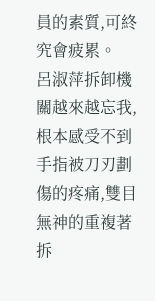員的素質,可終究會疲累。
呂淑萍拆卸機關越來越忘我,根本感受不到手指被刀刃劃傷的疼痛,雙目無神的重複著拆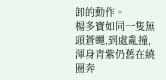卸的動作。
楊多寶如同一隻無頭蒼蠅,到處亂撞,渾身青紫仍舊在繞圈奔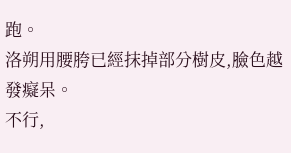跑。
洛朔用腰胯已經抹掉部分樹皮,臉色越發癡呆。
不行,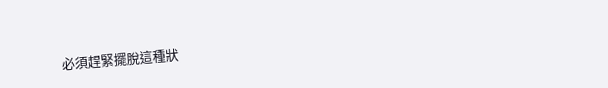必須趕緊擺脫這種狀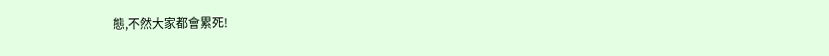態,不然大家都會累死!